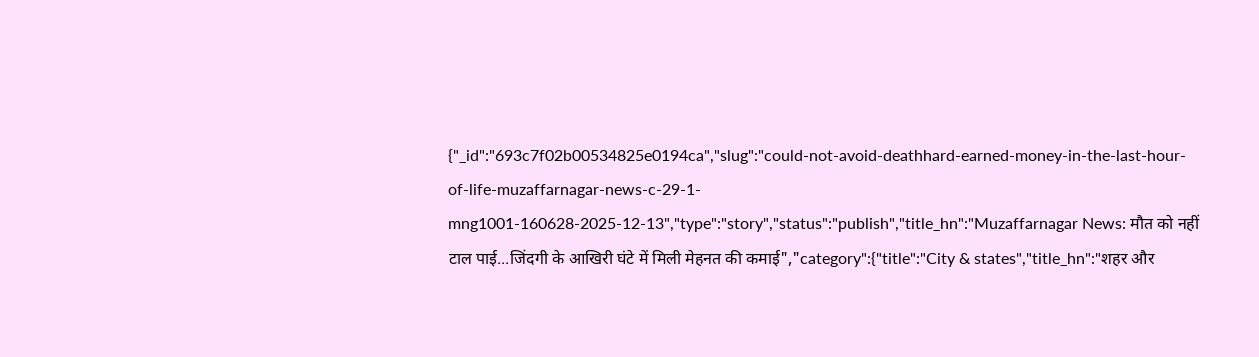{"_id":"693c7f02b00534825e0194ca","slug":"could-not-avoid-deathhard-earned-money-in-the-last-hour-of-life-muzaffarnagar-news-c-29-1-mng1001-160628-2025-12-13","type":"story","status":"publish","title_hn":"Muzaffarnagar News: मौत को नहीं टाल पाई...जिंदगी के आखिरी घंटे में मिली मेहनत की कमाई","category":{"title":"City & states","title_hn":"शहर और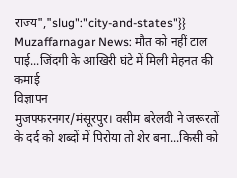राज्य","slug":"city-and-states"}}
Muzaffarnagar News: मौत को नहीं टाल पाई...जिंदगी के आखिरी घंटे में मिली मेहनत की कमाई
विज्ञापन
मुजफ्फरनगर/मंसूरपुर। वसीम बरेलवी ने जरूरतों के दर्द को शब्दों में पिरोया तो शेर बना...किसी को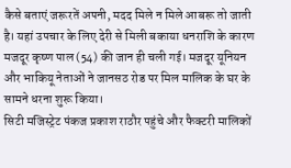कैसे बताएं जरूरतें अपनी, मदद मिले न मिले आबरू तो जाती है। यहां उपचार के लिए देरी से मिली बकाया धनराशि के कारण मजदूर कृष्ण पाल (54) की जान ही चली गई। मजदूर यूनियन और भाकियू नेताओं ने जानसठ रोड पर मिल मालिक के घर के सामने धरना शुरू किया।
सिटी मजिस्ट्रेट पंकज प्रकाश राठौर पहुंचे और फैक्टरी मालिकों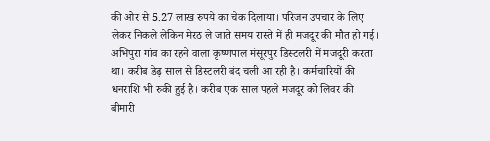की ओर से 5.27 लाख रुपये का चेक दिलाया। परिजन उपचार के लिए लेकर निकले लेकिन मेरठ ले जाते समय रास्ते में ही मजदूर की मौत हो गई।
अभिपुरा गांव का रहने वाला कृष्णपाल मंसूरपुर डिस्टलरी में मजदूरी करता था। करीब डेढ़ साल से डिस्टलरी बंद चली आ रही है। कर्मचारियों की धनराशि भी रुकी हुई है। करीब एक साल पहले मजदूर को लिवर की बीमारी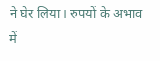ने घेर लिया। रुपयों के अभाव में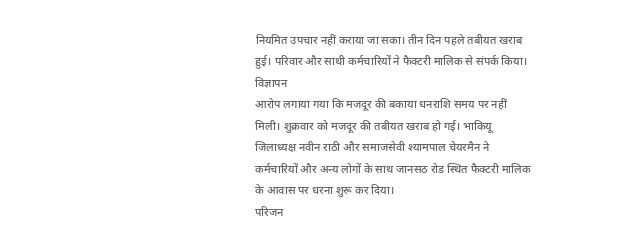नियमित उपचार नहीं कराया जा सका। तीन दिन पहले तबीयत खराब हुई। परिवार और साथी कर्मचारियों ने फैक्टरी मालिक से संपर्क किया।
विज्ञापन
आरोप लगाया गया कि मजदूर की बकाया धनराशि समय पर नहीं मिली। शुक्रवार को मजदूर की तबीयत खराब हो गई। भाकियू जिलाध्यक्ष नवीन राठी और समाजसेवी श्यामपाल चेयरमैन ने कर्मचारियों और अन्य लोगों के साथ जानसठ रोड स्थित फैक्टरी मालिक के आवास पर धरना शुरू कर दिया।
परिजन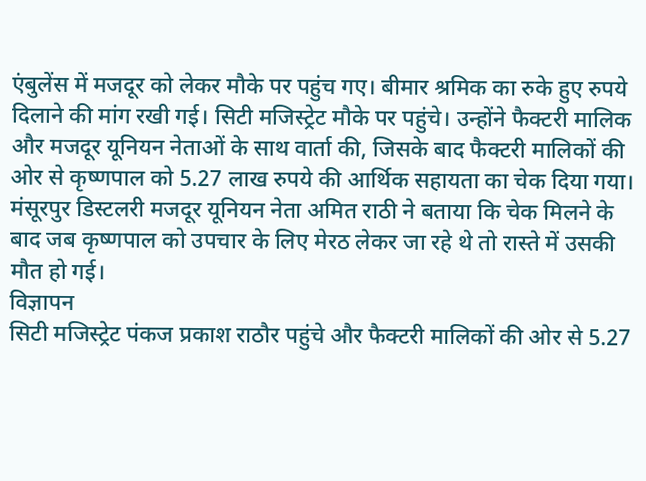एंबुलेंस में मजदूर को लेकर मौके पर पहुंच गए। बीमार श्रमिक का रुके हुए रुपये दिलाने की मांग रखी गई। सिटी मजिस्ट्रेट मौके पर पहुंचे। उन्होंने फैक्टरी मालिक और मजदूर यूनियन नेताओं के साथ वार्ता की, जिसके बाद फैक्टरी मालिकों की ओर से कृष्णपाल को 5.27 लाख रुपये की आर्थिक सहायता का चेक दिया गया।
मंसूरपुर डिस्टलरी मजदूर यूनियन नेता अमित राठी ने बताया कि चेक मिलने के बाद जब कृष्णपाल को उपचार के लिए मेरठ लेकर जा रहे थे तो रास्ते में उसकी मौत हो गई।
विज्ञापन
सिटी मजिस्ट्रेट पंकज प्रकाश राठौर पहुंचे और फैक्टरी मालिकों की ओर से 5.27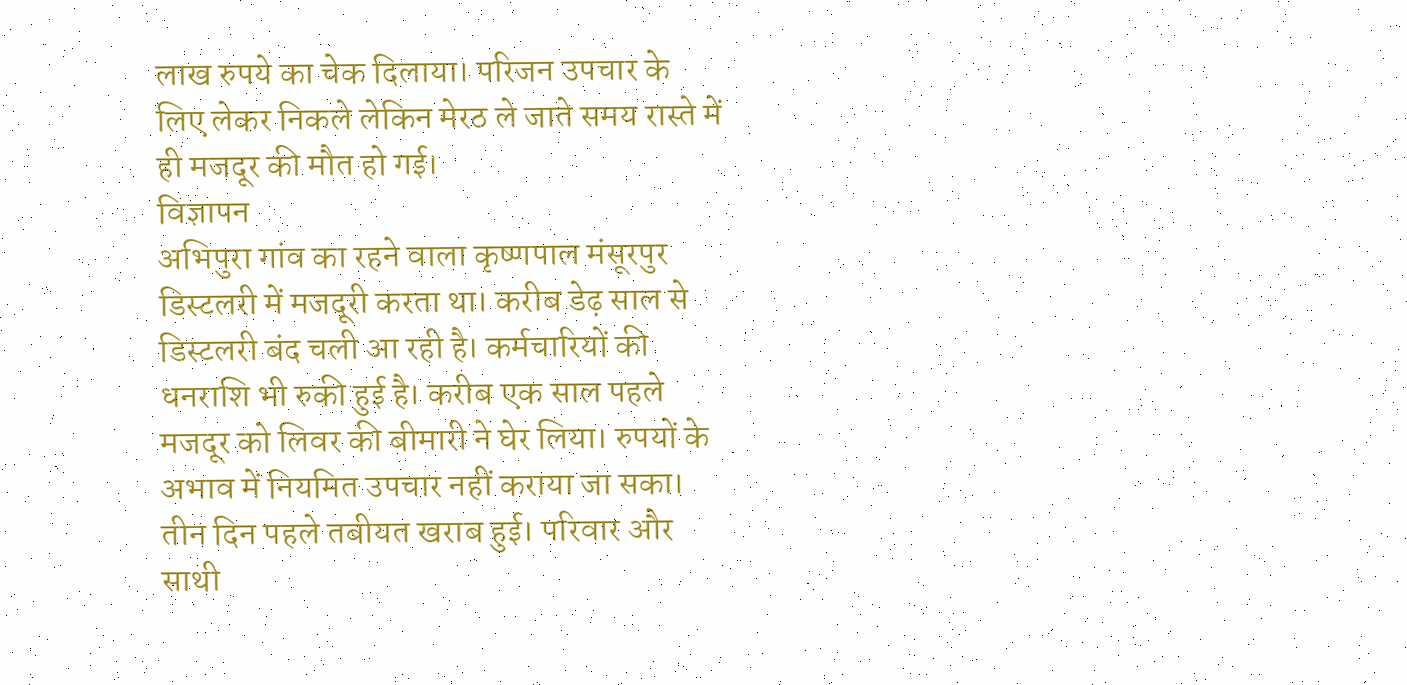लाख रुपये का चेक दिलाया। परिजन उपचार के लिए लेकर निकले लेकिन मेरठ ले जाते समय रास्ते में ही मजदूर की मौत हो गई।
विज्ञापन
अभिपुरा गांव का रहने वाला कृष्णपाल मंसूरपुर डिस्टलरी में मजदूरी करता था। करीब डेढ़ साल से डिस्टलरी बंद चली आ रही है। कर्मचारियों की धनराशि भी रुकी हुई है। करीब एक साल पहले मजदूर को लिवर की बीमारी ने घेर लिया। रुपयों के अभाव में नियमित उपचार नहीं कराया जा सका। तीन दिन पहले तबीयत खराब हुई। परिवार और साथी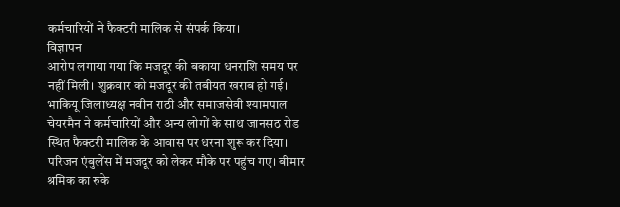कर्मचारियों ने फैक्टरी मालिक से संपर्क किया।
विज्ञापन
आरोप लगाया गया कि मजदूर की बकाया धनराशि समय पर नहीं मिली। शुक्रवार को मजदूर की तबीयत खराब हो गई। भाकियू जिलाध्यक्ष नवीन राठी और समाजसेवी श्यामपाल चेयरमैन ने कर्मचारियों और अन्य लोगों के साथ जानसठ रोड स्थित फैक्टरी मालिक के आवास पर धरना शुरू कर दिया।
परिजन एंबुलेंस में मजदूर को लेकर मौके पर पहुंच गए। बीमार श्रमिक का रुके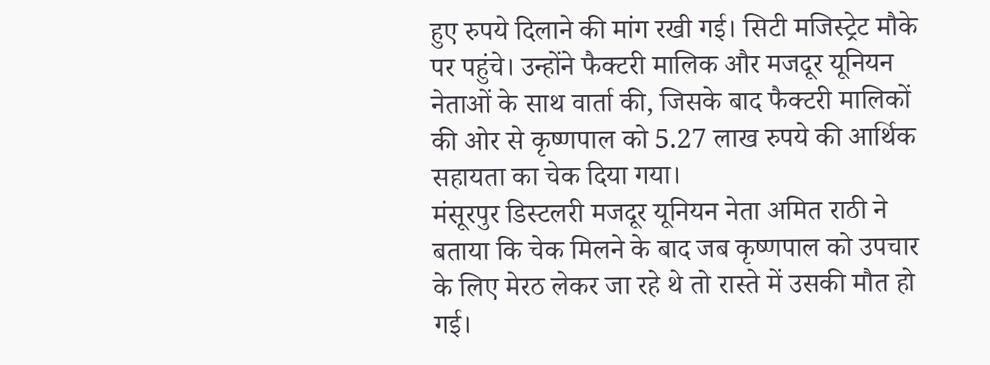हुए रुपये दिलाने की मांग रखी गई। सिटी मजिस्ट्रेट मौके पर पहुंचे। उन्होंने फैक्टरी मालिक और मजदूर यूनियन नेताओं के साथ वार्ता की, जिसके बाद फैक्टरी मालिकों की ओर से कृष्णपाल को 5.27 लाख रुपये की आर्थिक सहायता का चेक दिया गया।
मंसूरपुर डिस्टलरी मजदूर यूनियन नेता अमित राठी ने बताया कि चेक मिलने के बाद जब कृष्णपाल को उपचार के लिए मेरठ लेकर जा रहे थे तो रास्ते में उसकी मौत हो गई।